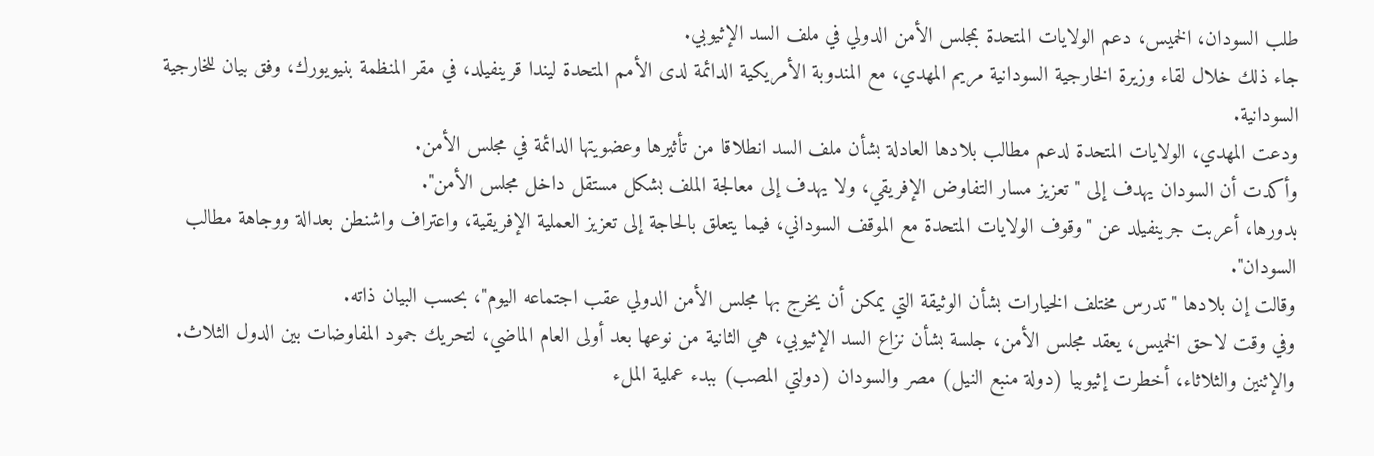طلب السودان، الخميس، دعم الولايات المتحدة بمجلس الأمن الدولي في ملف السد الإثيوبي.
جاء ذلك خلال لقاء وزيرة الخارجية السودانية مريم المهدي، مع المندوبة الأمريكية الدائمة لدى الأمم المتحدة ليندا قرينفيلد، في مقر المنظمة بنيويورك، وفق بيان للخارجية السودانية.
ودعت المهدي، الولايات المتحدة لدعم مطالب بلادها العادلة بشأن ملف السد انطلاقا من تأثيرها وعضويتها الدائمة في مجلس الأمن.
وأكدت أن السودان يهدف إلى "تعزيز مسار التفاوض الإفريقي، ولا يهدف إلى معالجة الملف بشكل مستقل داخل مجلس الأمن".
بدورها، أعربت جرينفيلد عن "وقوف الولايات المتحدة مع الموقف السوداني، فيما يتعلق بالحاجة إلى تعزيز العملية الإفريقية، واعتراف واشنطن بعدالة ووجاهة مطالب السودان".
وقالت إن بلادها "تدرس مختلف الخيارات بشأن الوثيقة التي يمكن أن يخرج بها مجلس الأمن الدولي عقب اجتماعه اليوم"، بحسب البيان ذاته.
وفي وقت لاحق الخميس، يعقد مجلس الأمن، جلسة بشأن نزاع السد الإثيوبي، هي الثانية من نوعها بعد أولى العام الماضي، لتحريك جمود المفاوضات بين الدول الثلاث.
والإثنين والثلاثاء، أخطرت إثيوبيا (دولة منبع النيل) مصر والسودان (دولتي المصب) ببدء عملية الملء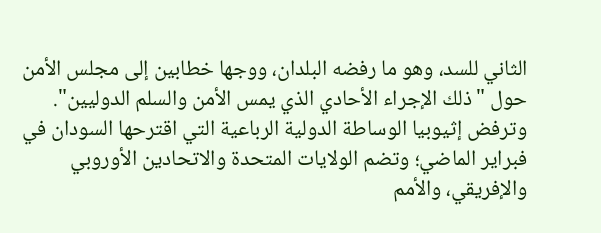الثاني للسد، وهو ما رفضه البلدان، ووجها خطابين إلى مجلس الأمن حول "ذلك الإجراء الأحادي الذي يمس الأمن والسلم الدوليين".
وترفض إثيوبيا الوساطة الدولية الرباعية التي اقترحها السودان في فبراير الماضي؛ وتضم الولايات المتحدة والاتحادين الأوروبي والإفريقي، والأمم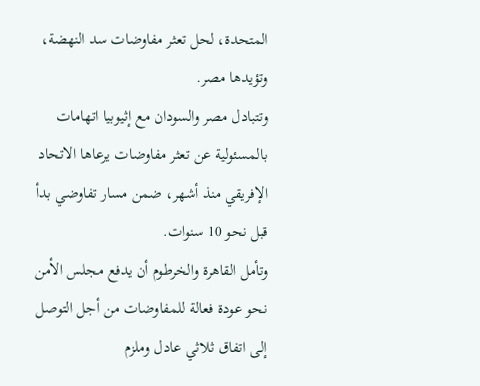المتحدة، لحل تعثر مفاوضات سد النهضة، وتؤيدها مصر.
وتتبادل مصر والسودان مع إثيوبيا اتهامات بالمسئولية عن تعثر مفاوضات يرعاها الاتحاد الإفريقي منذ أشهر، ضمن مسار تفاوضي بدأ قبل نحو 10 سنوات.
وتأمل القاهرة والخرطوم أن يدفع مجلس الأمن نحو عودة فعالة للمفاوضات من أجل التوصل إلى اتفاق ثلاثي عادل وملزم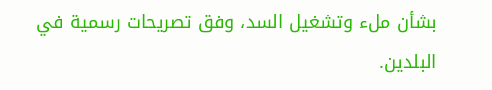بشأن ملء وتشغيل السد، وفق تصريحات رسمية في البلدين.